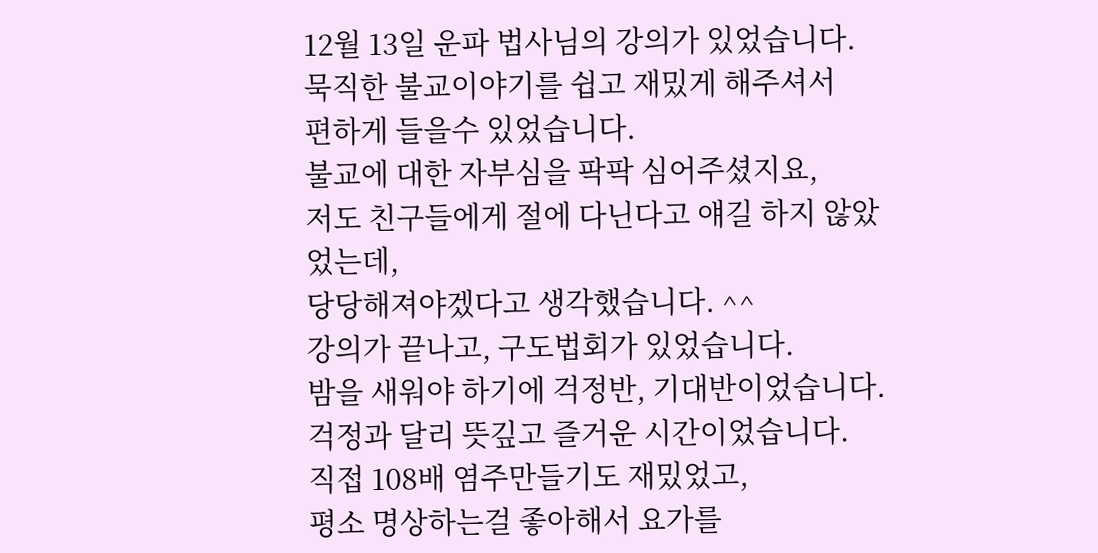12월 13일 운파 법사님의 강의가 있었습니다.
묵직한 불교이야기를 쉽고 재밌게 해주셔서
편하게 들을수 있었습니다.
불교에 대한 자부심을 팍팍 심어주셨지요,
저도 친구들에게 절에 다닌다고 얘길 하지 않았었는데,
당당해져야겠다고 생각했습니다. ^^
강의가 끝나고, 구도법회가 있었습니다.
밤을 새워야 하기에 걱정반, 기대반이었습니다.
걱정과 달리 뜻깊고 즐거운 시간이었습니다.
직접 108배 염주만들기도 재밌었고,
평소 명상하는걸 좋아해서 요가를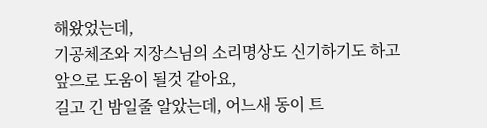해왔었는데,
기공체조와 지장스님의 소리명상도 신기하기도 하고
앞으로 도움이 될것 같아요,
길고 긴 밤일줄 알았는데, 어느새 동이 트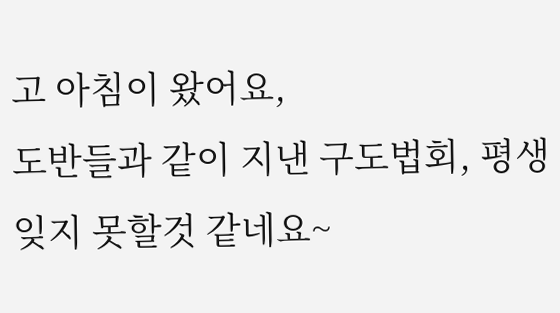고 아침이 왔어요,
도반들과 같이 지낸 구도법회, 평생 잊지 못할것 같네요~